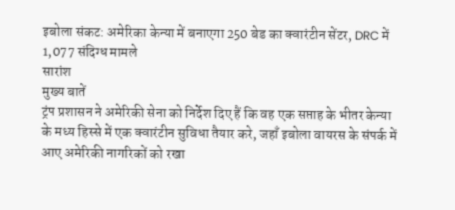इबोला संकट: अमेरिका केन्या में बनाएगा 250 बेड का क्वारंटीन सेंटर, DRC में 1,077 संदिग्ध मामले
सारांश
मुख्य बातें
ट्रंप प्रशासन ने अमेरिकी सेना को निर्देश दिए हैं कि वह एक सप्ताह के भीतर केन्या के मध्य हिस्से में एक क्वारंटीन सुविधा तैयार करे, जहाँ इबोला वायरस के संपर्क में आए अमेरिकी नागरिकों को रखा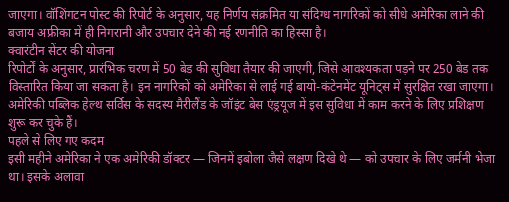जाएगा। वॉशिंगटन पोस्ट की रिपोर्ट के अनुसार, यह निर्णय संक्रमित या संदिग्ध नागरिकों को सीधे अमेरिका लाने की बजाय अफ्रीका में ही निगरानी और उपचार देने की नई रणनीति का हिस्सा है।
क्वारंटीन सेंटर की योजना
रिपोर्टों के अनुसार, प्रारंभिक चरण में 50 बेड की सुविधा तैयार की जाएगी, जिसे आवश्यकता पड़ने पर 250 बेड तक विस्तारित किया जा सकता है। इन नागरिकों को अमेरिका से लाई गई बायो-कंटेनमेंट यूनिट्स में सुरक्षित रखा जाएगा। अमेरिकी पब्लिक हेल्थ सर्विस के सदस्य मैरीलैंड के जॉइंट बेस एंड्रयूज में इस सुविधा में काम करने के लिए प्रशिक्षण शुरू कर चुके हैं।
पहले से लिए गए कदम
इसी महीने अमेरिका ने एक अमेरिकी डॉक्टर — जिनमें इबोला जैसे लक्षण दिखे थे — को उपचार के लिए जर्मनी भेजा था। इसके अलावा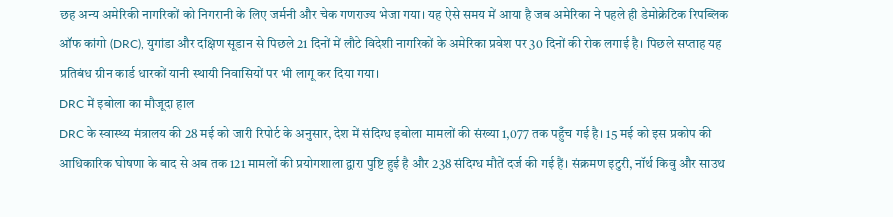छह अन्य अमेरिकी नागरिकों को निगरानी के लिए जर्मनी और चेक गणराज्य भेजा गया। यह ऐसे समय में आया है जब अमेरिका ने पहले ही डेमोक्रेटिक रिपब्लिक ऑफ कांगो (DRC), युगांडा और दक्षिण सूडान से पिछले 21 दिनों में लौटे विदेशी नागरिकों के अमेरिका प्रवेश पर 30 दिनों की रोक लगाई है। पिछले सप्ताह यह प्रतिबंध ग्रीन कार्ड धारकों यानी स्थायी निवासियों पर भी लागू कर दिया गया।
DRC में इबोला का मौजूदा हाल
DRC के स्वास्थ्य मंत्रालय की 28 मई को जारी रिपोर्ट के अनुसार, देश में संदिग्ध इबोला मामलों की संख्या 1,077 तक पहुँच गई है। 15 मई को इस प्रकोप की आधिकारिक घोषणा के बाद से अब तक 121 मामलों की प्रयोगशाला द्वारा पुष्टि हुई है और 238 संदिग्ध मौतें दर्ज की गई हैं। संक्रमण इटुरी, नॉर्थ किवु और साउथ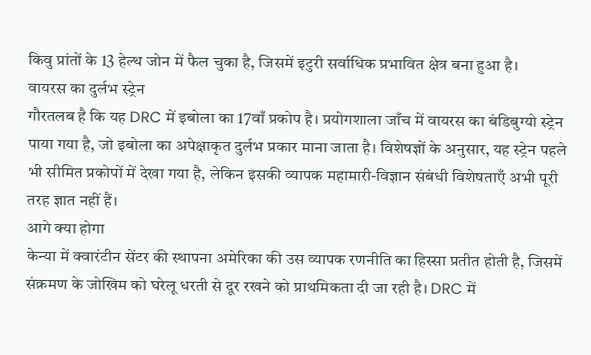किवु प्रांतों के 13 हेल्थ जोन में फैल चुका है, जिसमें इटुरी सर्वाधिक प्रभावित क्षेत्र बना हुआ है।
वायरस का दुर्लभ स्ट्रेन
गौरतलब है कि यह DRC में इबोला का 17वाँ प्रकोप है। प्रयोगशाला जाँच में वायरस का बंडिबुग्यो स्ट्रेन पाया गया है, जो इबोला का अपेक्षाकृत दुर्लभ प्रकार माना जाता है। विशेषज्ञों के अनुसार, यह स्ट्रेन पहले भी सीमित प्रकोपों में देखा गया है, लेकिन इसकी व्यापक महामारी-विज्ञान संबंधी विशेषताएँ अभी पूरी तरह ज्ञात नहीं हैं।
आगे क्या होगा
केन्या में क्वारंटीन सेंटर की स्थापना अमेरिका की उस व्यापक रणनीति का हिस्सा प्रतीत होती है, जिसमें संक्रमण के जोखिम को घरेलू धरती से दूर रखने को प्राथमिकता दी जा रही है। DRC में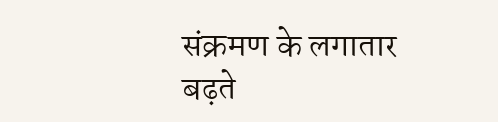संक्रमण के लगातार बढ़ते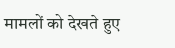मामलों को देखते हुए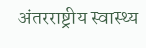अंतरराष्ट्रीय स्वास्थ्य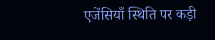एजेंसियाँ स्थिति पर कड़ी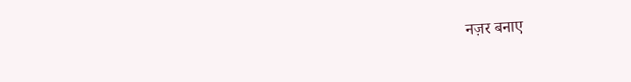नज़र बनाए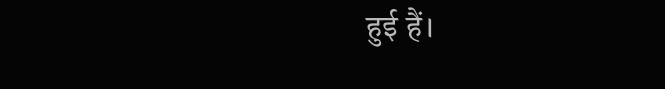हुई हैं।